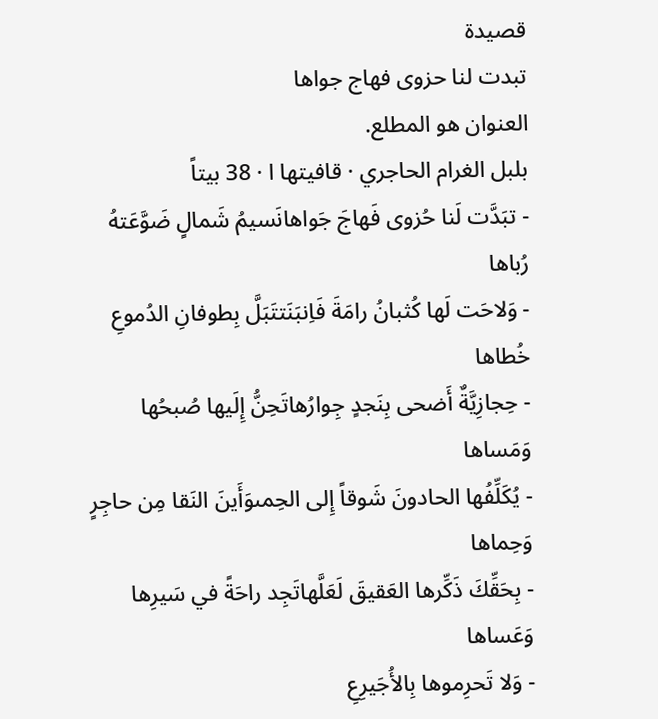قصيدة
تبدت لنا حزوى فهاج جواها
العنوان هو المطلع.
بلبل الغرام الحاجري · قافيتها ا · 38 بيتاً
- تبَدَّت لَنا حُزوى فَهاجَ جَواهانَسيمُ شَمالٍ ضَوَّعَتهُ رُباها
- وَلاحَت لَها كُثبانُ رامَةَ فَاِنبَنَتتَبَلَّ بِطوفانِ الدُموعِ خُطاها
- حِجازِيَّةٌ أَضحى بِنَجدٍ جِوارُهاتَحِنُّ إِلَيها صُبحُها وَمَساها
- يُكَلِّفُها الحادونَ شَوقاً إِلى الحِمىوَأَينَ النَقا مِن حاجِرٍ وَحِماها
- بِحَقِّكَ ذَكِّرها العَقيقَ لَعَلَّهاتَجِد راحَةً في سَيرِها وَعَساها
- وَلا تَحرِموها بِالأُجَيرِعِ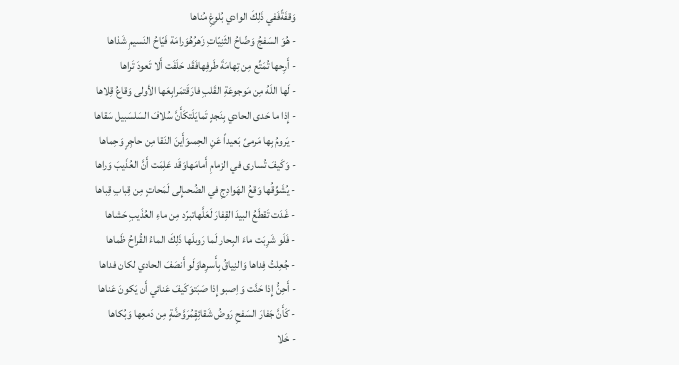وَقفَةًفَفي ذَلِكَ الوادي بُلوغِ مُناها
- هُوَ السَفجُ وَضّاحُ الثَنِيّاتِ زَهرُهُوَرامَة فَيّاحُ النَسيمِ شَذاها
- أَرِحها تُمَتِّع مِن تِهامَةَ طَرفِهافَقَد حَلَفَت أَلا تَعودَ تَراها
- لَها اللَهُ مِن مَوجوعَةِ القَلبِ فارَقَتمَرابِعَها الأولى وَقاعُ قِلاها
- إِذا ما حَدى الحادي بِنَجدٍ تَمايَلَتكَأَنَّ سُلافَ السَلسَبيل سَقاها
- يَرومُ بِها مَرمىً بَعيداً عَنِ الحِمىوَأَينَ النَقا مِن حاجِرٍ وَحِماها
- وَكَيفَ تُسارى في الزمامِ أَمامَهاوَقَد عَلِمَت أَنَّ العُذَيبَ وَراها
- يُشَوِّقُها وَقعُ الهَوادِجِ في الضُحىإِلى لَمَحاتٍ مِن قِبابِ قِباها
- غَدَت تَقطَعُ البيدَ القِفارَ لَعَلَّهاتبرّد مِن ماءِ العُذَيبِ حَشاها
- فَلَو شَرِبَت ماءَ البِحار لَما رَوىلَها ذَلِكَ الماءُ القُراحُ ظَماها
- جُعِلتُ فِداها وَالنِياقُ بِأَسرِهاوَلَو أَنصَفَ الحادي لكان فداها
- أَحِنُّ إِذا حَنَّت وَاِصبو إِذا صَبَتوَكَيفَ عَنائي أَن يَكونَ عَناها
- كَأَنَّ جَفارَ السَفحِ رَوضُ شَقائِقٍمُرَوَّضَّةٍ مِن دَمعِها وَبُكاها
- خَلا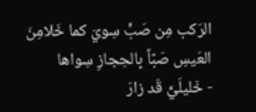الرَكب مِن صَبٍّ سِويَ كما خَلامِنَ العَيسِ صَبّاً بِالحِجازِ سِواها
- خَليلَيَّ قَد زارَ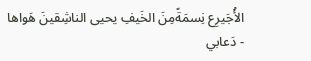الأُجَيرِع نِسمَةًمِنَ الخَيفِ يحيى الناشِقينَ هَواها
- دَعابي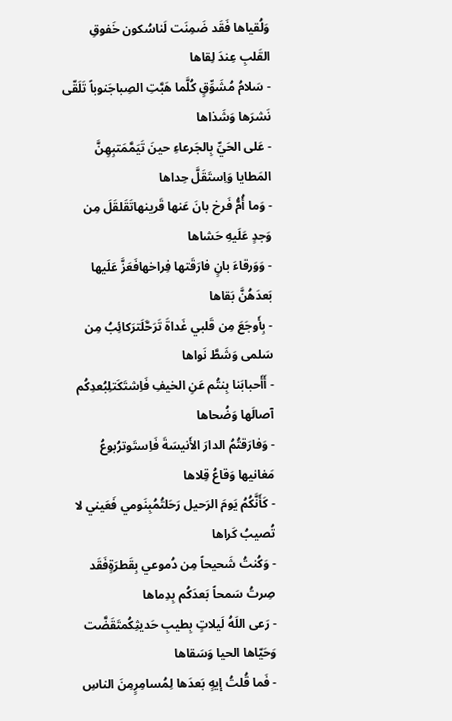وَلُقياها فَقَد ضَمِنَت لَناسُكون خَفوقِ القَلبِ عِندَ لِقاها
- سَلامُ مُشَوِّقٍ كُلَّما هَبَّتِ الصِباجَنوباً تَلَقّى نَشرَها وَشَذاها
- عَلى الحَيِّ بِالجَرعاءِ حينَ تَيَمَّمَتبِهِنَّ المَطايا وَاِستَقَلَّ حِداها
- وَما أُمُّ فَرخ بانَ عَنها قَرينهاتَقَلقَلَ مِن وَجدٍ عَلَيهِ حَشاها
- وَوَرقاءَ بانٍ فارَقَتها فِراخهافَعَزَّ عَلَيها بَعدَهُنَّ بَقاها
- بِأَوجَعَ مِن قَلبي غَداةَ تَرَحَّلَترَكائِبُ مِن سَلمى وَشَطَّ نَواها
- أَأَحبابَنا بِنتُم عَنِ الخيفِ فَاِشتَكَتلِبُعدِكُم آصالَها وَضُحاها
- وَفارَقتُمُ الدارَ الأَنيسَةَ فَاِستَوترُبوعُ مَغانيها وَقاعُ قِلاها
- كَأَنَّكُمُ يَومَ الرَحيل رَحَلتُمُبِنَومي فَعَيني لا تُصيبُ كَراها
- وَكُنتُ شَحيحاً مِن دُموعي بِقَطرَةٍفَقَد صِرتُ سَمحاً بَعدَكُم بِدِماها
- رَعى اللَهُ لَيلاتٍ بِطيبِ حَديثِكُمتَقَضَّت وَحَيّاها الحيا وَسَقاها
- فَما قُلتُ إيهٍ بَعدَها لِمُسامِرٍمِنَ الناسِ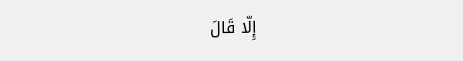إِلّا قَالَ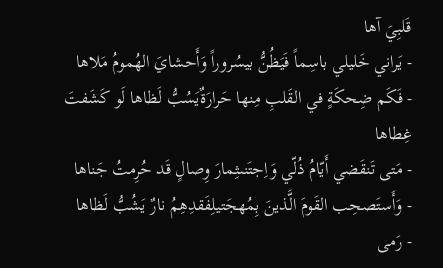قَلبِيَ آها
- يَراني خَليلي باسِماً فَيَظُنُّ بيسُروراً وَأَحشايَ الهُمومُ مَلاها
- فَكَم ضِحكَةٍ في القَلبِ مِنها حَرارَةٌيَسُبُّ لَظاها لَو كَشَفتَ غِطاها
- مَتى تَنقَضي أَيّامُ ذُلّي وَاِجتَنىثِمارَ وِصالٍ قَد حُرِمتُ جَناها
- وَأَستَصحِب القَومَ الَّذينَ بِمُهجَتيلِفَقدِهِمُ نارٌ يَشُبُّ لَظاها
- رَمى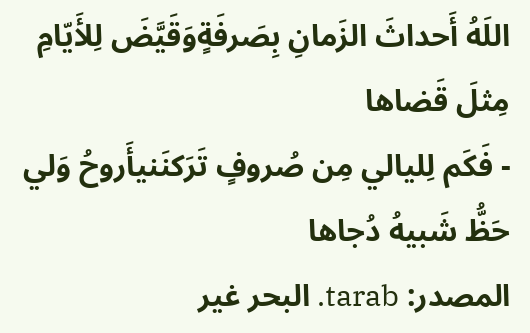اللَهُ أَحداثَ الزَمانِ بِصَرفَةٍوَقَيَّضَ لِلأَيّامِ مِثلَ قَضاها
- فَكَم لِليالي مِن صُروفٍ تَرَكنَنيأَروحُ وَلي حَظُّ شَبيهُ دُجاها
المصدر: tarab. البحر غير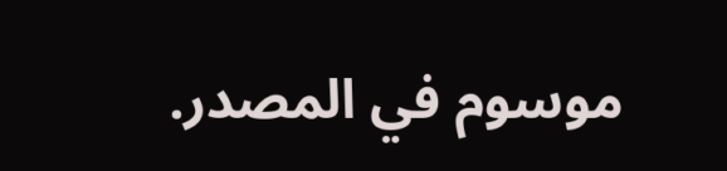موسوم في المصدر.